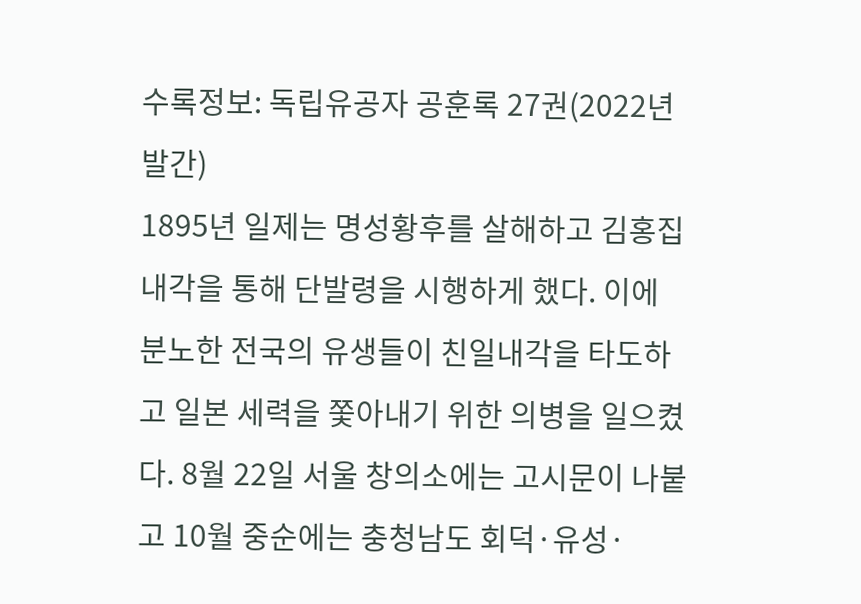수록정보: 독립유공자 공훈록 27권(2022년 발간)
1895년 일제는 명성황후를 살해하고 김홍집 내각을 통해 단발령을 시행하게 했다. 이에 분노한 전국의 유생들이 친일내각을 타도하고 일본 세력을 쫓아내기 위한 의병을 일으켰다. 8월 22일 서울 창의소에는 고시문이 나붙고 10월 중순에는 충청남도 회덕·유성·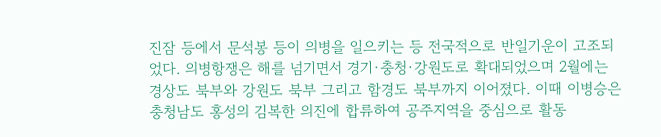진잠 등에서 문석봉 등이 의병을 일으키는 등 전국적으로 반일기운이 고조되었다. 의병항쟁은 해를 넘기면서 경기·충청·강원도로 확대되었으며 2월에는 경상도 북부와 강원도 북부 그리고 함경도 북부까지 이어졌다. 이때 이병승은 충청남도 홍성의 김복한 의진에 합류하여 공주지역을 중심으로 활동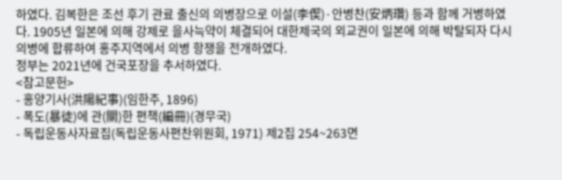하였다. 김복한은 조선 후기 관료 출신의 의병장으로 이설(李偰)·안병찬(安炳瓚) 등과 함께 거병하였다. 1905년 일본에 의해 강제로 을사늑약이 체결되어 대한제국의 외교권이 일본에 의해 박탈되자 다시 의병에 합류하여 홍주지역에서 의병 항쟁을 전개하였다.
정부는 2021년에 건국포장을 추서하였다.
<참고문헌>
- 홍양기사(洪陽紀事)(임한주, 1896)
- 폭도(暴徒)에 관(關)한 편책(編冊)(경무국)
- 독립운동사자료집(독립운동사편찬위원회, 1971) 제2집 254~263면